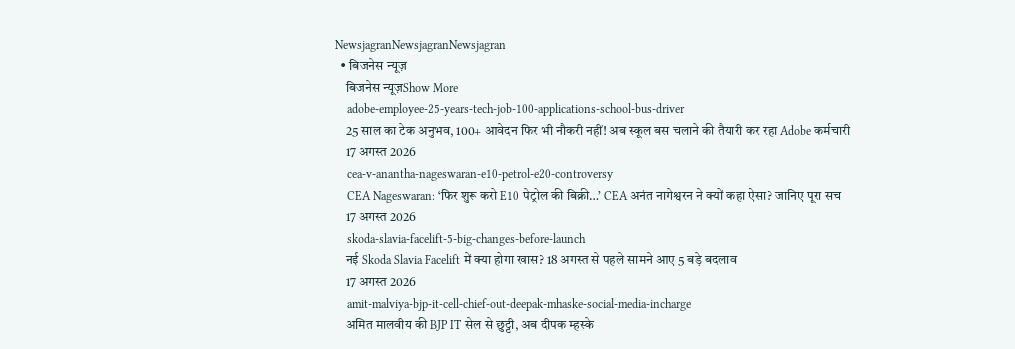NewsjagranNewsjagranNewsjagran
  • बिजनेस न्यूज़
    बिजनेस न्यूज़Show More
    adobe-employee-25-years-tech-job-100-applications-school-bus-driver
    25 साल का टेक अनुभव, 100+ आवेदन फिर भी नौकरी नहीं! अब स्कूल बस चलाने की तैयारी कर रहा Adobe कर्मचारी
    17 अगस्त 2026
    cea-v-anantha-nageswaran-e10-petrol-e20-controversy
    CEA Nageswaran: ‘फिर शुरू करो E10 पेट्रोल की बिक्री…’ CEA अनंत नागेश्वरन ने क्यों कहा ऐसा? जानिए पूरा सच
    17 अगस्त 2026
    skoda-slavia-facelift-5-big-changes-before-launch
    नई Skoda Slavia Facelift में क्या होगा खास? 18 अगस्त से पहले सामने आए 5 बड़े बदलाव
    17 अगस्त 2026
    amit-malviya-bjp-it-cell-chief-out-deepak-mhaske-social-media-incharge
    अमित मालवीय की BJP IT सेल से छुट्टी, अब दीपक म्हस्के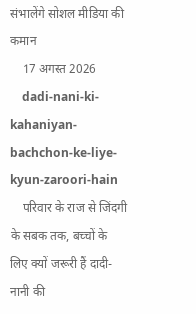संभालेंगे सोशल मीडिया की कमान
    17 अगस्त 2026
    dadi-nani-ki-kahaniyan-bachchon-ke-liye-kyun-zaroori-hain
    परिवार के राज से जिंदगी के सबक तक, बच्चों के लिए क्यों जरूरी हैं दादी-नानी की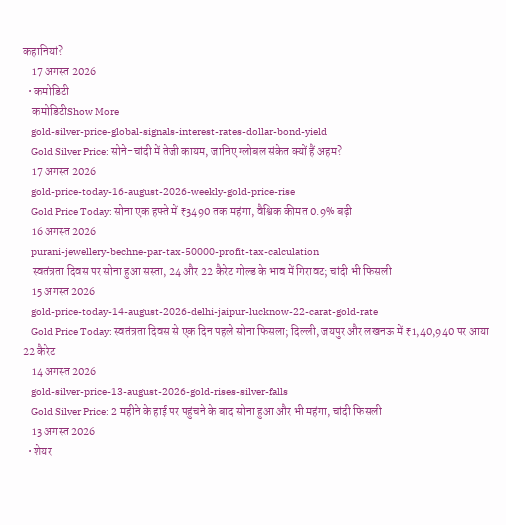कहानियां?
    17 अगस्त 2026
  • कमोडिटी
    कमोडिटीShow More
    gold-silver-price-global-signals-interest-rates-dollar-bond-yield
    Gold Silver Price: सोने-चांदी में तेजी कायम, जानिए ग्लोबल संकेत क्यों हैं अहम?
    17 अगस्त 2026
    gold-price-today-16-august-2026-weekly-gold-price-rise
    Gold Price Today: सोना एक हफ्ते में ₹3490 तक महंगा, वैश्विक कीमत 0.9% बढ़ी
    16 अगस्त 2026
    purani-jewellery-bechne-par-tax-50000-profit-tax-calculation
    स्वतंत्रता दिवस पर सोना हुआ सस्ता, 24 और 22 कैरेट गोल्ड के भाव में गिरावट; चांदी भी फिसली
    15 अगस्त 2026
    gold-price-today-14-august-2026-delhi-jaipur-lucknow-22-carat-gold-rate
    Gold Price Today: स्वतंत्रता दिवस से एक दिन पहले सोना फिसला; दिल्ली, जयपुर और लखनऊ में ₹1,40,940 पर आया 22 कैरेट
    14 अगस्त 2026
    gold-silver-price-13-august-2026-gold-rises-silver-falls
    Gold Silver Price: 2 महीने के हाई पर पहुंचने के बाद सोना हुआ और भी महंगा, चांदी फिसली
    13 अगस्त 2026
  • शेयर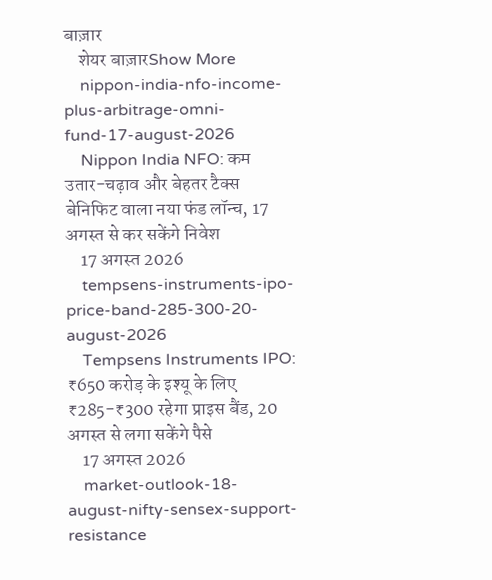बाज़ार
    शेयर बाज़ारShow More
    nippon-india-nfo-income-plus-arbitrage-omni-fund-17-august-2026
    Nippon India NFO: कम उतार-चढ़ाव और बेहतर टैक्स बेनिफिट वाला नया फंड लॉन्च, 17 अगस्त से कर सकेंगे निवेश
    17 अगस्त 2026
    tempsens-instruments-ipo-price-band-285-300-20-august-2026
    Tempsens Instruments IPO: ₹650 करोड़ के इश्यू के लिए ₹285-₹300 रहेगा प्राइस बैंड, 20 अगस्त से लगा सकेंगे पैसे
    17 अगस्त 2026
    market-outlook-18-august-nifty-sensex-support-resistance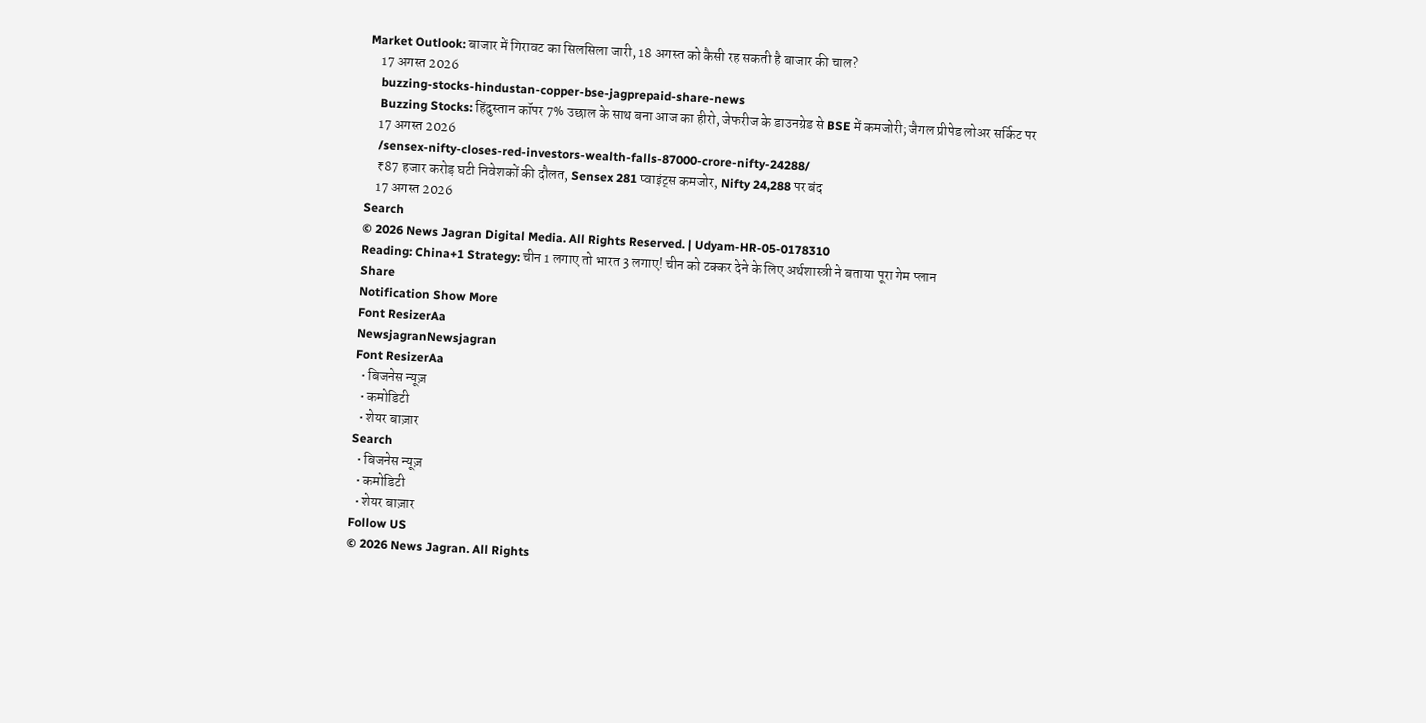Market Outlook: बाजार में गिरावट का सिलसिला जारी, 18 अगस्त को कैसी रह सकती है बाजार की चाल?
    17 अगस्त 2026
    buzzing-stocks-hindustan-copper-bse-jagprepaid-share-news
    Buzzing Stocks: हिंदुस्तान कॉपर 7% उछाल के साथ बना आज का हीरो, जेफरीज के डाउनग्रेड से BSE में कमजोरी; जैगल प्रीपेड लोअर सर्किट पर
    17 अगस्त 2026
    /sensex-nifty-closes-red-investors-wealth-falls-87000-crore-nifty-24288/
    ₹87 हजार करोड़ घटी निवेशकों की दौलत, Sensex 281 प्वाइंट्स कमजोर, Nifty 24,288 पर बंद
    17 अगस्त 2026
Search
© 2026 News Jagran Digital Media. All Rights Reserved. | Udyam-HR-05-0178310
Reading: China+1 Strategy: चीन 1 लगाए तो भारत 3 लगाए! चीन को टक्कर देने के लिए अर्थशास्त्री ने बताया पूरा गेम प्लान
Share
Notification Show More
Font ResizerAa
NewsjagranNewsjagran
Font ResizerAa
  • बिजनेस न्यूज़
  • कमोडिटी
  • शेयर बाज़ार
Search
  • बिजनेस न्यूज़
  • कमोडिटी
  • शेयर बाज़ार
Follow US
© 2026 News Jagran. All Rights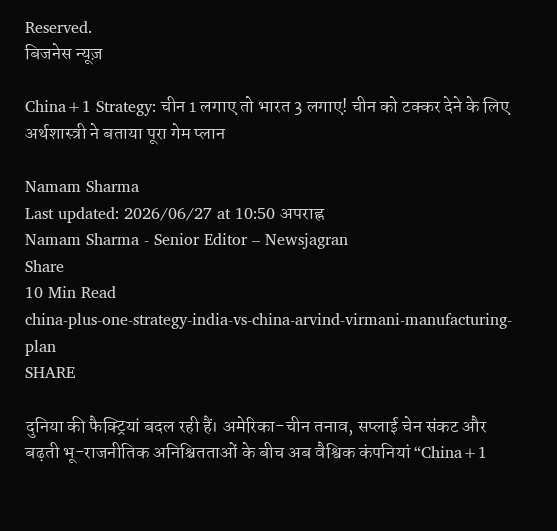Reserved.
बिजनेस न्यूज़

China+1 Strategy: चीन 1 लगाए तो भारत 3 लगाए! चीन को टक्कर देने के लिए अर्थशास्त्री ने बताया पूरा गेम प्लान

Namam Sharma
Last updated: 2026/06/27 at 10:50 अपराह्न
Namam Sharma - Senior Editor – Newsjagran
Share
10 Min Read
china-plus-one-strategy-india-vs-china-arvind-virmani-manufacturing-plan
SHARE

दुनिया की फैक्ट्रियां बदल रही हैं। अमेरिका-चीन तनाव, सप्लाई चेन संकट और बढ़ती भू-राजनीतिक अनिश्चितताओं के बीच अब वैश्विक कंपनियां “China+1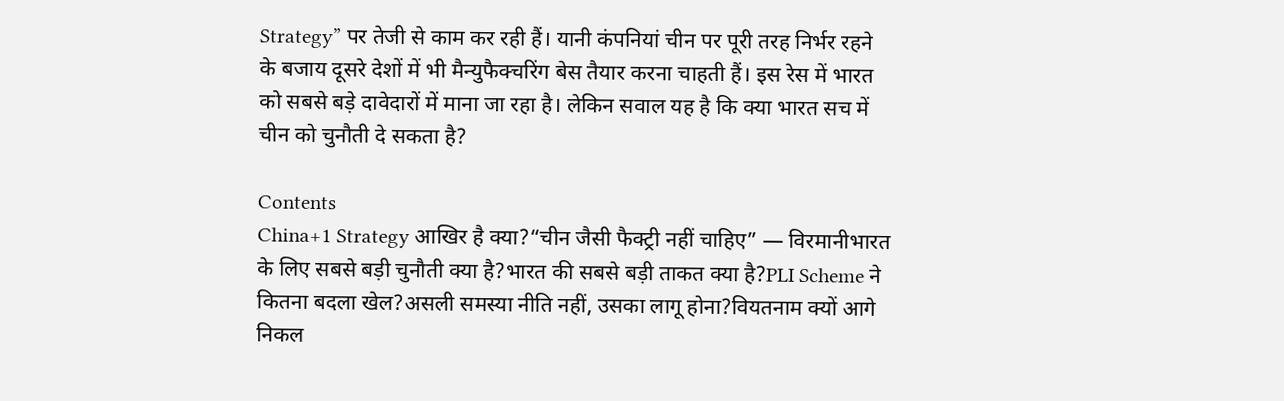Strategy” पर तेजी से काम कर रही हैं। यानी कंपनियां चीन पर पूरी तरह निर्भर रहने के बजाय दूसरे देशों में भी मैन्युफैक्चरिंग बेस तैयार करना चाहती हैं। इस रेस में भारत को सबसे बड़े दावेदारों में माना जा रहा है। लेकिन सवाल यह है कि क्या भारत सच में चीन को चुनौती दे सकता है?

Contents
China+1 Strategy आखिर है क्या?“चीन जैसी फैक्ट्री नहीं चाहिए” — विरमानीभारत के लिए सबसे बड़ी चुनौती क्या है?भारत की सबसे बड़ी ताकत क्या है?PLI Scheme ने कितना बदला खेल?असली समस्या नीति नहीं, उसका लागू होना?वियतनाम क्यों आगे निकल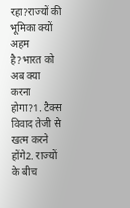रहा?राज्यों की भूमिका क्यों अहम है?भारत को अब क्या करना होगा?1. टैक्स विवाद तेजी से खत्म करने होंगे2. राज्यों के बीच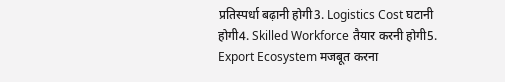प्रतिस्पर्धा बढ़ानी होगी3. Logistics Cost घटानी होगी4. Skilled Workforce तैयार करनी होगी5. Export Ecosystem मजबूत करना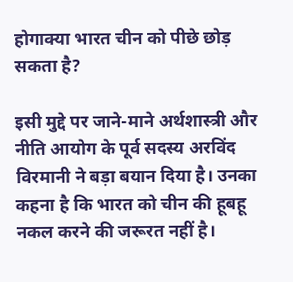होगाक्या भारत चीन को पीछे छोड़ सकता है?

इसी मुद्दे पर जाने-माने अर्थशास्त्री और नीति आयोग के पूर्व सदस्य अरविंद विरमानी ने बड़ा बयान दिया है। उनका कहना है कि भारत को चीन की हूबहू नकल करने की जरूरत नहीं है।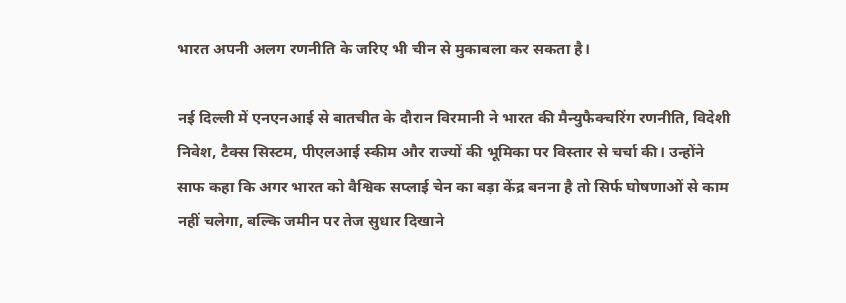भारत अपनी अलग रणनीति के जरिए भी चीन से मुकाबला कर सकता है।

नई दिल्ली में एनएनआई से बातचीत के दौरान विरमानी ने भारत की मैन्युफैक्चरिंग रणनीति, विदेशी निवेश, टैक्स सिस्टम, पीएलआई स्कीम और राज्यों की भूमिका पर विस्तार से चर्चा की। उन्होंने साफ कहा कि अगर भारत को वैश्विक सप्लाई चेन का बड़ा केंद्र बनना है तो सिर्फ घोषणाओं से काम नहीं चलेगा, बल्कि जमीन पर तेज सुधार दिखाने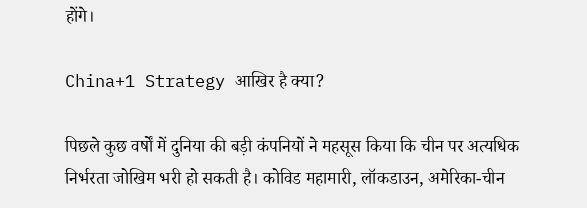होंगे।

China+1 Strategy आखिर है क्या?

पिछले कुछ वर्षों में दुनिया की बड़ी कंपनियों ने महसूस किया कि चीन पर अत्यधिक निर्भरता जोखिम भरी हो सकती है। कोविड महामारी, लॉकडाउन, अमेरिका-चीन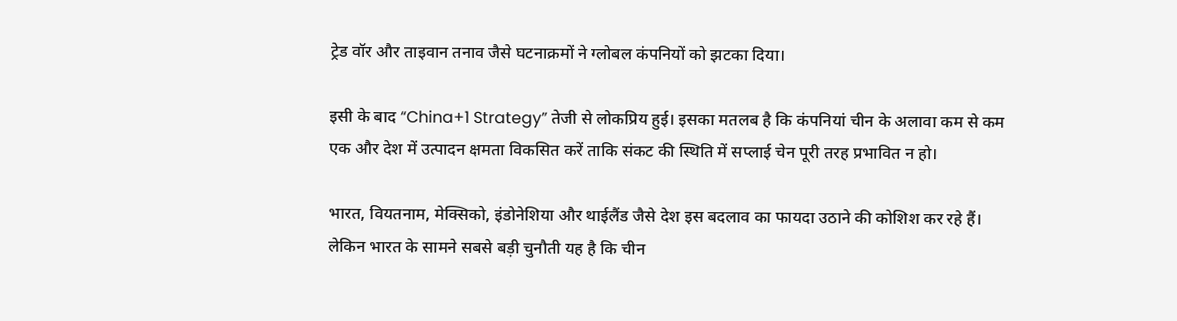ट्रेड वॉर और ताइवान तनाव जैसे घटनाक्रमों ने ग्लोबल कंपनियों को झटका दिया।

इसी के बाद “China+1 Strategy” तेजी से लोकप्रिय हुई। इसका मतलब है कि कंपनियां चीन के अलावा कम से कम एक और देश में उत्पादन क्षमता विकसित करें ताकि संकट की स्थिति में सप्लाई चेन पूरी तरह प्रभावित न हो।

भारत, वियतनाम, मेक्सिको, इंडोनेशिया और थाईलैंड जैसे देश इस बदलाव का फायदा उठाने की कोशिश कर रहे हैं। लेकिन भारत के सामने सबसे बड़ी चुनौती यह है कि चीन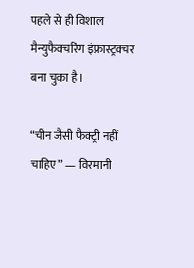पहले से ही विशाल मैन्युफैक्चरिंग इंफ्रास्ट्रक्चर बना चुका है।

“चीन जैसी फैक्ट्री नहीं चाहिए” — विरमानी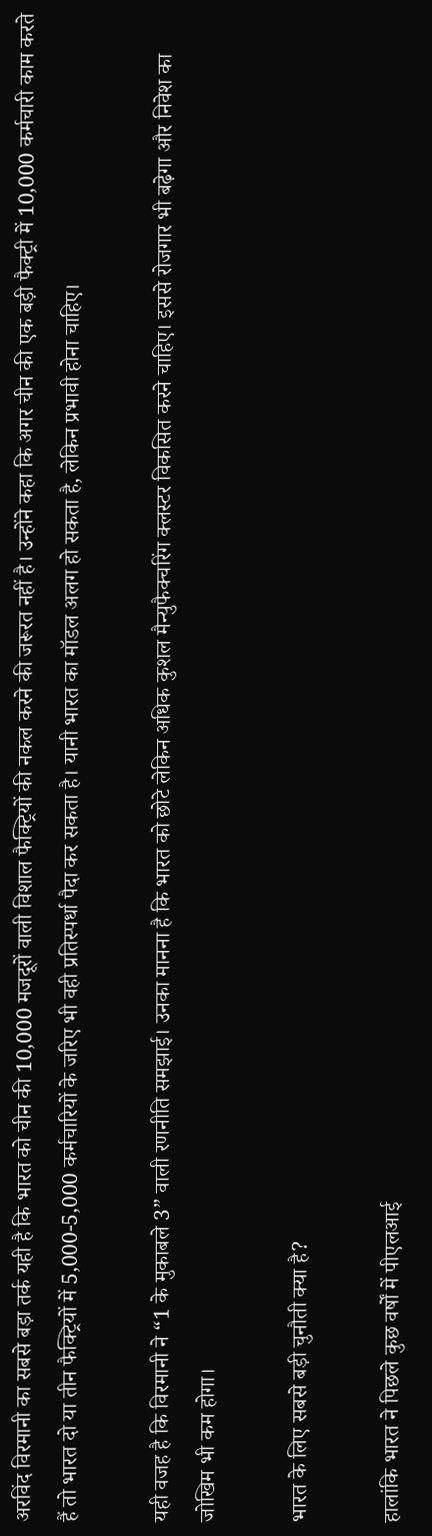अरविंद विरमानी का सबसे बड़ा तर्क यही है कि भारत को चीन की 10,000 मजदूरों वाली विशाल फैक्ट्रियों की नकल करने की जरूरत नहीं है। उन्होंने कहा कि अगर चीन की एक बड़ी फैक्ट्री में 10,000 कर्मचारी काम करते हैं तो भारत दो या तीन फैक्ट्रियों में 5,000-5,000 कर्मचारियों के जरिए भी वही प्रतिस्पर्धा पैदा कर सकता है। यानी भारत का मॉडल अलग हो सकता है, लेकिन प्रभावी होना चाहिए।

यही वजह है कि विरमानी ने “1 के मुकाबले 3” वाली रणनीति समझाई। उनका मानना है कि भारत को छोटे लेकिन अधिक कुशल मैन्युफैक्चरिंग क्लस्टर विकसित करने चाहिए। इससे रोजगार भी बढ़ेगा और निवेश का जोखिम भी कम होगा।

भारत के लिए सबसे बड़ी चुनौती क्या है?

हालांकि भारत ने पिछले कुछ वर्षों में पीएलआई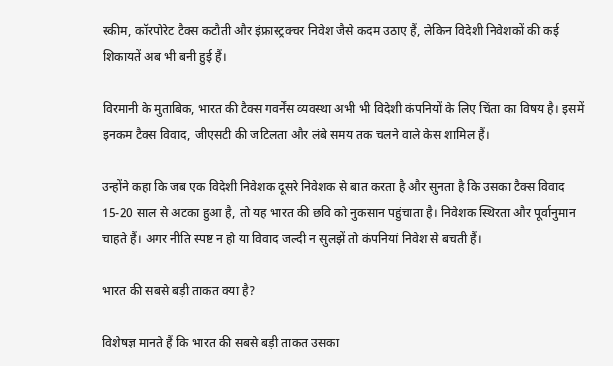स्कीम, कॉरपोरेट टैक्स कटौती और इंफ्रास्ट्रक्चर निवेश जैसे कदम उठाए हैं, लेकिन विदेशी निवेशकों की कई शिकायतें अब भी बनी हुई हैं।

विरमानी के मुताबिक, भारत की टैक्स गवर्नेंस व्यवस्था अभी भी विदेशी कंपनियों के लिए चिंता का विषय है। इसमें इनकम टैक्स विवाद, जीएसटी की जटिलता और लंबे समय तक चलने वाले केस शामिल हैं।

उन्होंने कहा कि जब एक विदेशी निवेशक दूसरे निवेशक से बात करता है और सुनता है कि उसका टैक्स विवाद 15-20 साल से अटका हुआ है, तो यह भारत की छवि को नुकसान पहुंचाता है। निवेशक स्थिरता और पूर्वानुमान चाहते हैं। अगर नीति स्पष्ट न हो या विवाद जल्दी न सुलझें तो कंपनियां निवेश से बचती हैं।

भारत की सबसे बड़ी ताकत क्या है?

विशेषज्ञ मानते हैं कि भारत की सबसे बड़ी ताकत उसका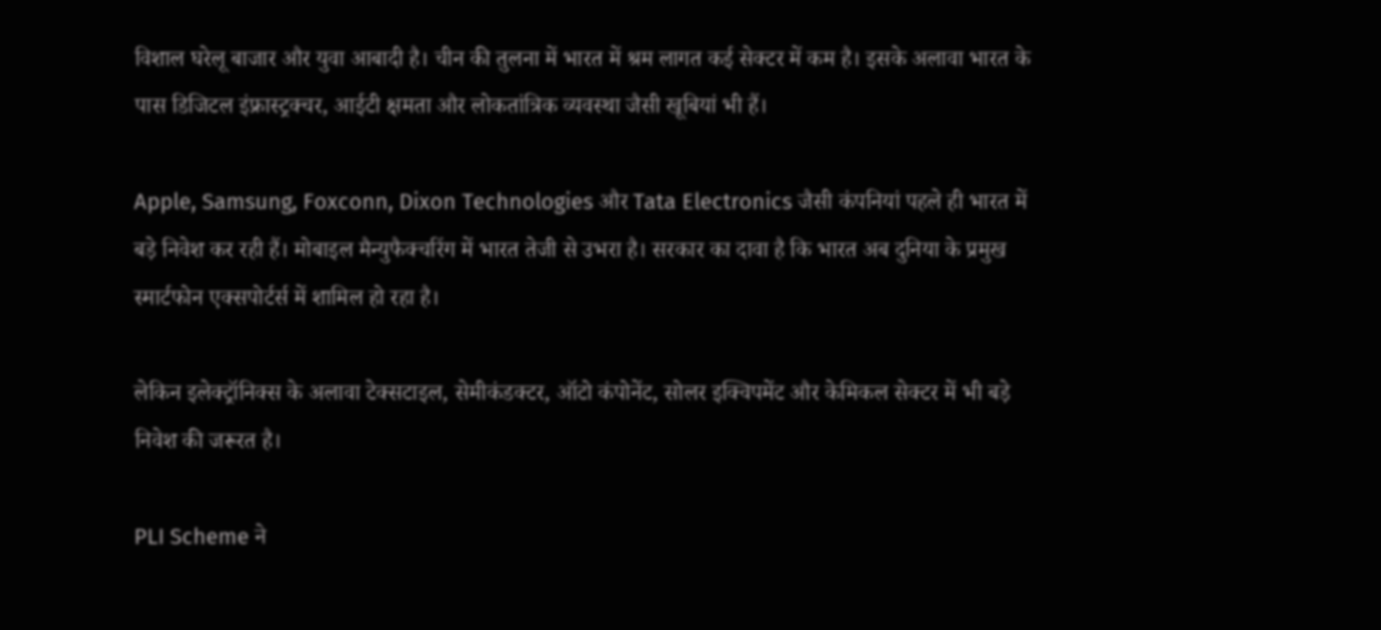विशाल घरेलू बाजार और युवा आबादी है। चीन की तुलना में भारत में श्रम लागत कई सेक्टर में कम है। इसके अलावा भारत के पास डिजिटल इंफ्रास्ट्रक्चर, आईटी क्षमता और लोकतांत्रिक व्यवस्था जैसी खूबियां भी हैं।

Apple, Samsung, Foxconn, Dixon Technologies और Tata Electronics जैसी कंपनियां पहले ही भारत में बड़े निवेश कर रही हैं। मोबाइल मैन्युफैक्चरिंग में भारत तेजी से उभरा है। सरकार का दावा है कि भारत अब दुनिया के प्रमुख स्मार्टफोन एक्सपोर्टर्स में शामिल हो रहा है।

लेकिन इलेक्ट्रॉनिक्स के अलावा टेक्सटाइल, सेमीकंडक्टर, ऑटो कंपोनेंट, सोलर इक्विपमेंट और केमिकल सेक्टर में भी बड़े निवेश की जरूरत है।

PLI Scheme ने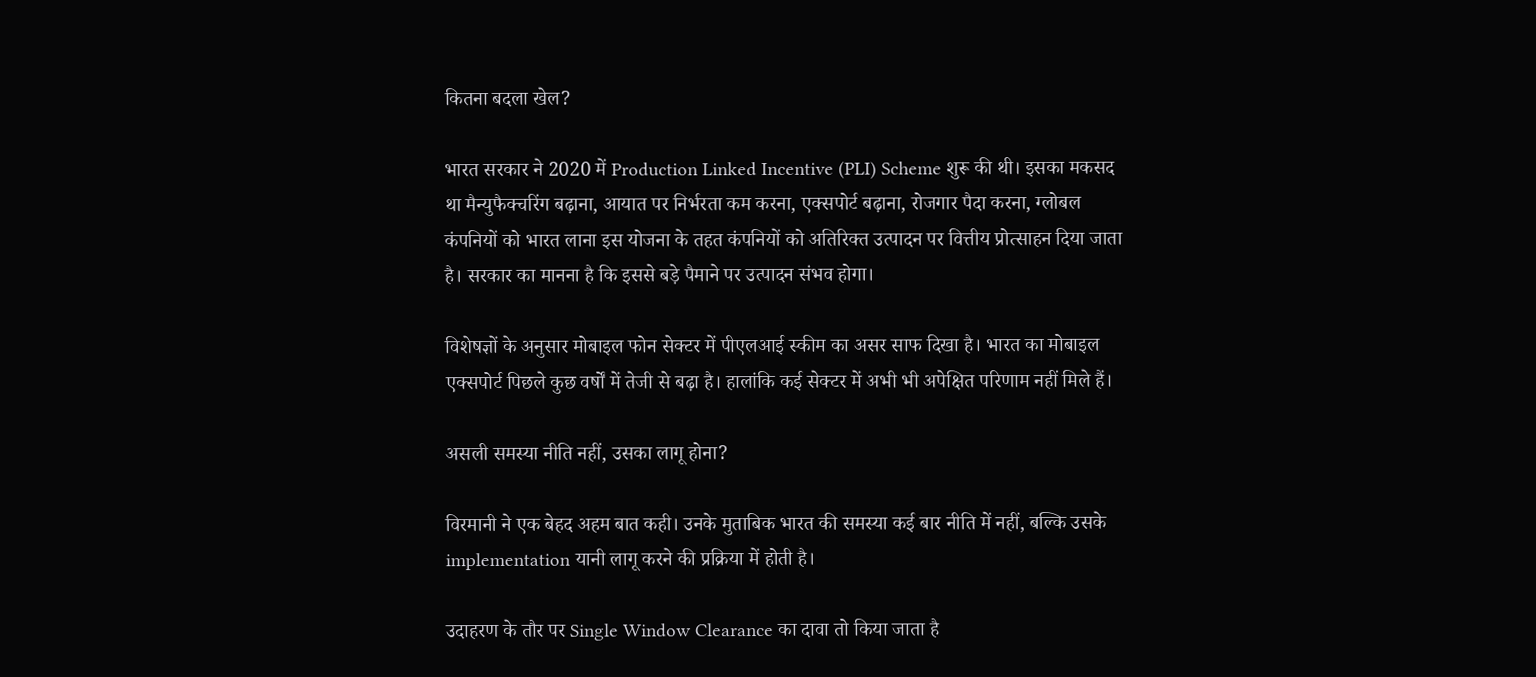कितना बदला खेल?

भारत सरकार ने 2020 में Production Linked Incentive (PLI) Scheme शुरू की थी। इसका मकसद था मैन्युफैक्चरिंग बढ़ाना, आयात पर निर्भरता कम करना, एक्सपोर्ट बढ़ाना, रोजगार पैदा करना, ग्लोबल कंपनियों को भारत लाना इस योजना के तहत कंपनियों को अतिरिक्त उत्पादन पर वित्तीय प्रोत्साहन दिया जाता है। सरकार का मानना है कि इससे बड़े पैमाने पर उत्पादन संभव होगा।

विशेषज्ञों के अनुसार मोबाइल फोन सेक्टर में पीएलआई स्कीम का असर साफ दिखा है। भारत का मोबाइल एक्सपोर्ट पिछले कुछ वर्षों में तेजी से बढ़ा है। हालांकि कई सेक्टर में अभी भी अपेक्षित परिणाम नहीं मिले हैं।

असली समस्या नीति नहीं, उसका लागू होना?

विरमानी ने एक बेहद अहम बात कही। उनके मुताबिक भारत की समस्या कई बार नीति में नहीं, बल्कि उसके implementation यानी लागू करने की प्रक्रिया में होती है।

उदाहरण के तौर पर Single Window Clearance का दावा तो किया जाता है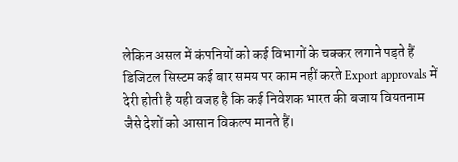लेकिन असल में कंपनियों को कई विभागों के चक्कर लगाने पड़ते हैं डिजिटल सिस्टम कई बार समय पर काम नहीं करते Export approvals में देरी होती है यही वजह है कि कई निवेशक भारत की बजाय वियतनाम जैसे देशों को आसान विकल्प मानते हैं।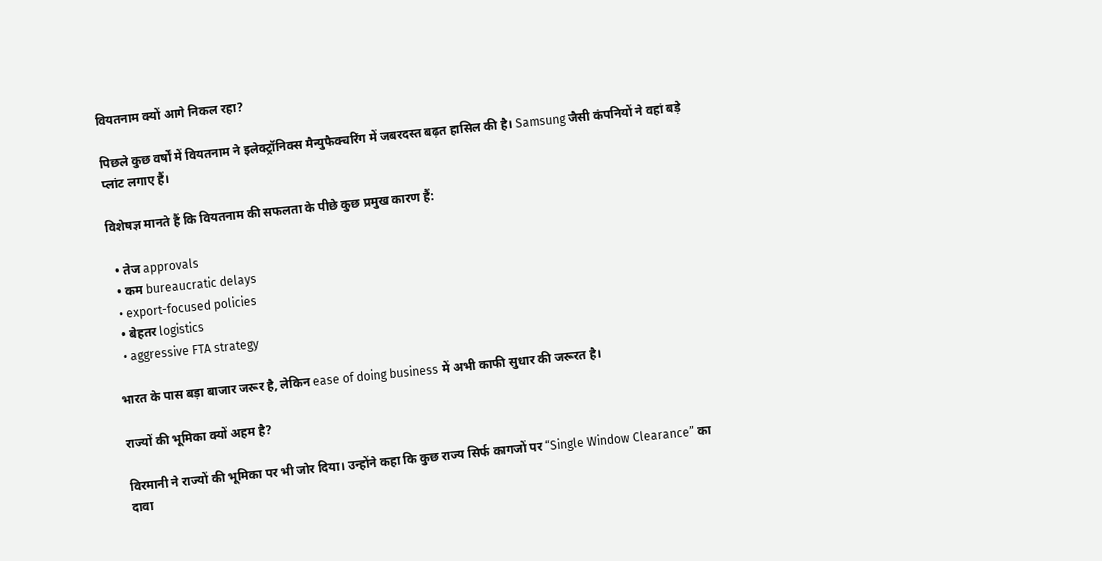वियतनाम क्यों आगे निकल रहा?

पिछले कुछ वर्षों में वियतनाम ने इलेक्ट्रॉनिक्स मैन्युफैक्चरिंग में जबरदस्त बढ़त हासिल की है। Samsung जैसी कंपनियों ने वहां बड़े प्लांट लगाए हैं।

विशेषज्ञ मानते हैं कि वियतनाम की सफलता के पीछे कुछ प्रमुख कारण हैं:

  • तेज approvals
  • कम bureaucratic delays
  • export-focused policies
  • बेहतर logistics
  • aggressive FTA strategy

भारत के पास बड़ा बाजार जरूर है, लेकिन ease of doing business में अभी काफी सुधार की जरूरत है।

राज्यों की भूमिका क्यों अहम है?

विरमानी ने राज्यों की भूमिका पर भी जोर दिया। उन्होंने कहा कि कुछ राज्य सिर्फ कागजों पर “Single Window Clearance” का दावा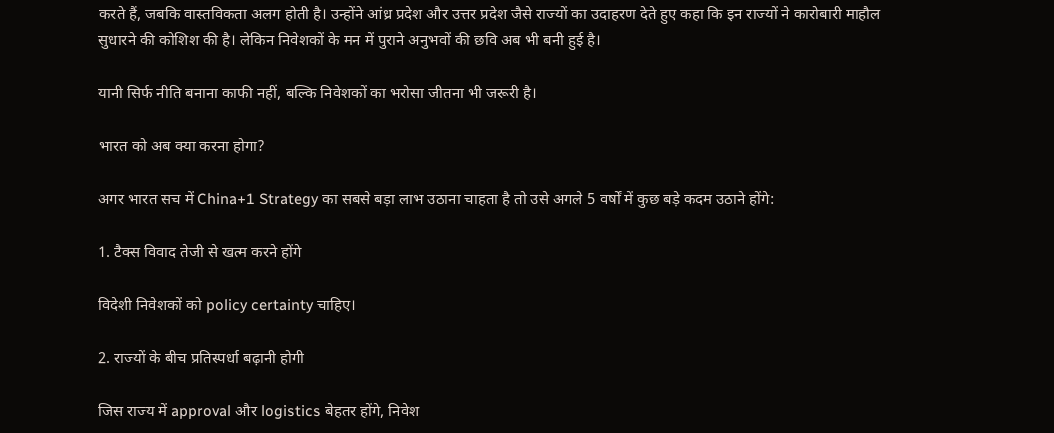करते हैं, जबकि वास्तविकता अलग होती है। उन्होंने आंध्र प्रदेश और उत्तर प्रदेश जैसे राज्यों का उदाहरण देते हुए कहा कि इन राज्यों ने कारोबारी माहौल सुधारने की कोशिश की है। लेकिन निवेशकों के मन में पुराने अनुभवों की छवि अब भी बनी हुई है।

यानी सिर्फ नीति बनाना काफी नहीं, बल्कि निवेशकों का भरोसा जीतना भी जरूरी है।

भारत को अब क्या करना होगा?

अगर भारत सच में China+1 Strategy का सबसे बड़ा लाभ उठाना चाहता है तो उसे अगले 5 वर्षों में कुछ बड़े कदम उठाने होंगे:

1. टैक्स विवाद तेजी से खत्म करने होंगे

विदेशी निवेशकों को policy certainty चाहिए।

2. राज्यों के बीच प्रतिस्पर्धा बढ़ानी होगी

जिस राज्य में approval और logistics बेहतर होंगे, निवेश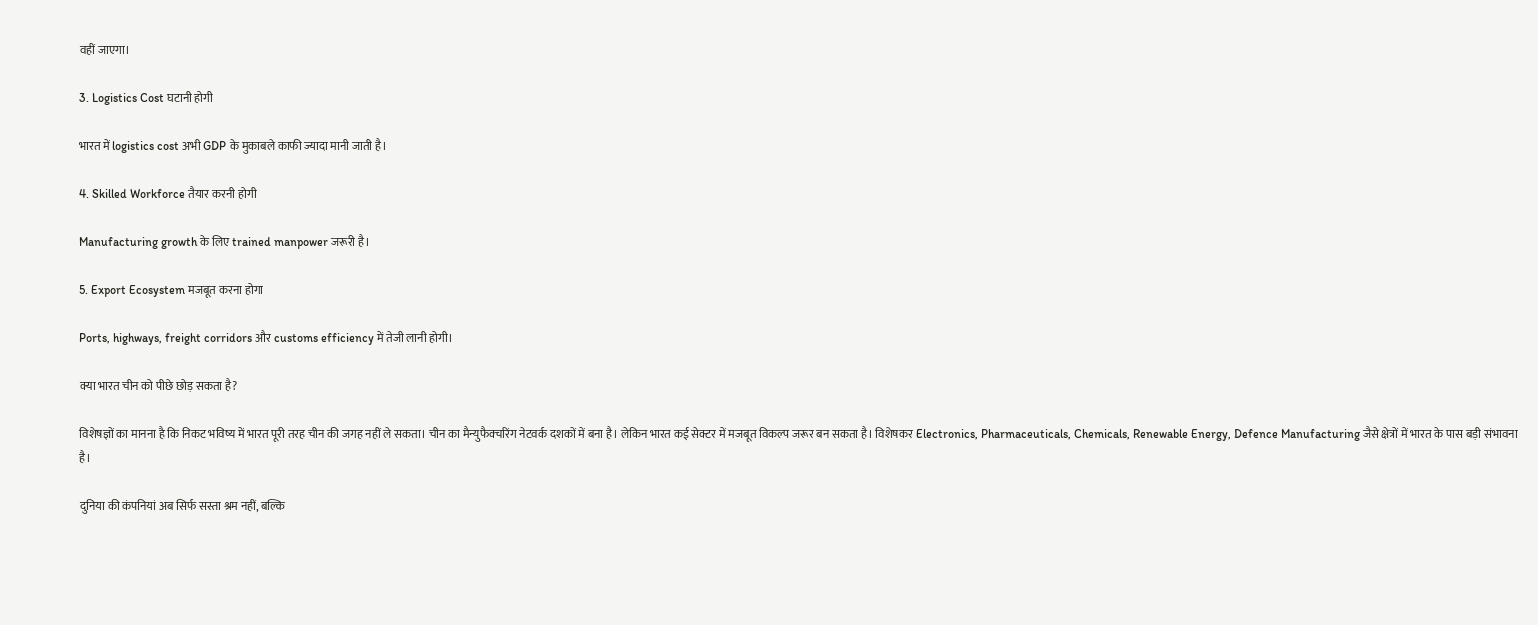वहीं जाएगा।

3. Logistics Cost घटानी होगी

भारत में logistics cost अभी GDP के मुकाबले काफी ज्यादा मानी जाती है।

4. Skilled Workforce तैयार करनी होगी

Manufacturing growth के लिए trained manpower जरूरी है।

5. Export Ecosystem मजबूत करना होगा

Ports, highways, freight corridors और customs efficiency में तेजी लानी होगी।

क्या भारत चीन को पीछे छोड़ सकता है?

विशेषज्ञों का मानना है कि निकट भविष्य में भारत पूरी तरह चीन की जगह नहीं ले सकता। चीन का मैन्युफैक्चरिंग नेटवर्क दशकों में बना है। लेकिन भारत कई सेक्टर में मजबूत विकल्प जरूर बन सकता है। विशेषकर Electronics, Pharmaceuticals, Chemicals, Renewable Energy, Defence Manufacturing जैसे क्षेत्रों में भारत के पास बड़ी संभावना है।

दुनिया की कंपनियां अब सिर्फ सस्ता श्रम नहीं, बल्कि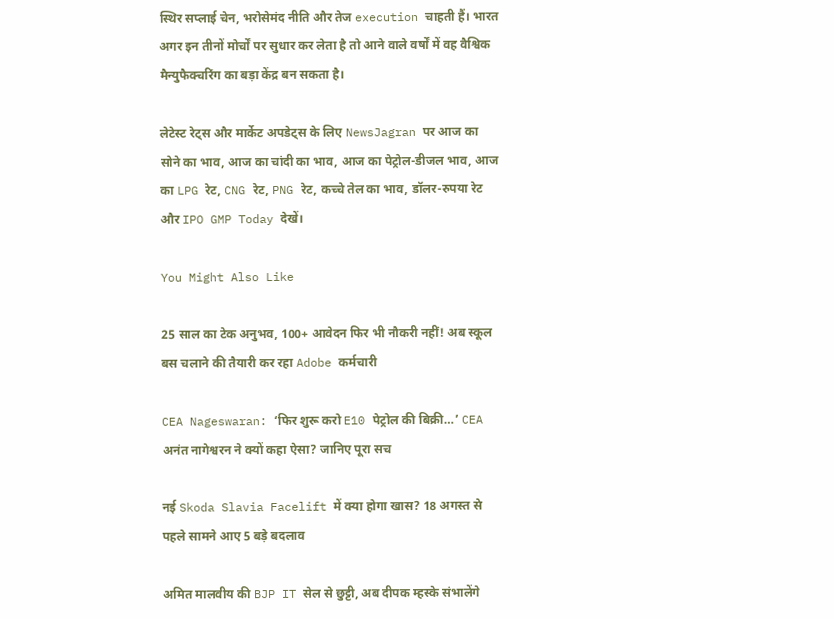स्थिर सप्लाई चेन, भरोसेमंद नीति और तेज execution चाहती हैं। भारत अगर इन तीनों मोर्चों पर सुधार कर लेता है तो आने वाले वर्षों में वह वैश्विक मैन्युफैक्चरिंग का बड़ा केंद्र बन सकता है।

लेटेस्ट रेट्स और मार्केट अपडेट्स के लिए NewsJagran पर आज का सोने का भाव, आज का चांदी का भाव, आज का पेट्रोल-डीजल भाव, आज का LPG रेट, CNG रेट, PNG रेट, कच्चे तेल का भाव, डॉलर-रुपया रेट और IPO GMP Today देखें।

You Might Also Like

25 साल का टेक अनुभव, 100+ आवेदन फिर भी नौकरी नहीं! अब स्कूल बस चलाने की तैयारी कर रहा Adobe कर्मचारी

CEA Nageswaran: ‘फिर शुरू करो E10 पेट्रोल की बिक्री…’ CEA अनंत नागेश्वरन ने क्यों कहा ऐसा? जानिए पूरा सच

नई Skoda Slavia Facelift में क्या होगा खास? 18 अगस्त से पहले सामने आए 5 बड़े बदलाव

अमित मालवीय की BJP IT सेल से छुट्टी, अब दीपक म्हस्के संभालेंगे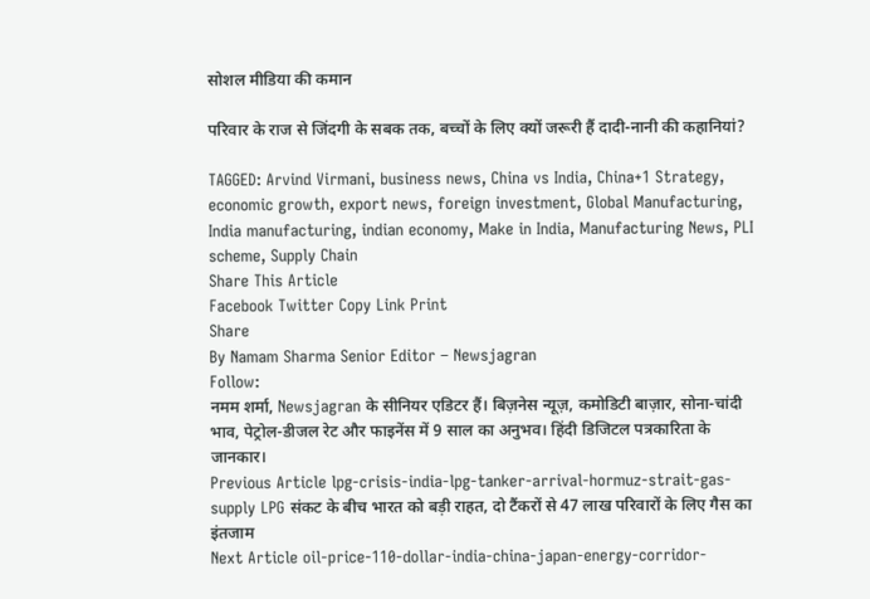सोशल मीडिया की कमान

परिवार के राज से जिंदगी के सबक तक, बच्चों के लिए क्यों जरूरी हैं दादी-नानी की कहानियां?

TAGGED: Arvind Virmani, business news, China vs India, China+1 Strategy, economic growth, export news, foreign investment, Global Manufacturing, India manufacturing, indian economy, Make in India, Manufacturing News, PLI scheme, Supply Chain
Share This Article
Facebook Twitter Copy Link Print
Share
By Namam Sharma Senior Editor – Newsjagran
Follow:
नमम शर्मा, Newsjagran के सीनियर एडिटर हैं। बिज़नेस न्यूज़, कमोडिटी बाज़ार, सोना-चांदी भाव, पेट्रोल-डीजल रेट और फाइनेंस में 9 साल का अनुभव। हिंदी डिजिटल पत्रकारिता के जानकार।
Previous Article lpg-crisis-india-lpg-tanker-arrival-hormuz-strait-gas-supply LPG संकट के बीच भारत को बड़ी राहत, दो टैंकरों से 47 लाख परिवारों के लिए गैस का इंतजाम
Next Article oil-price-110-dollar-india-china-japan-energy-corridor-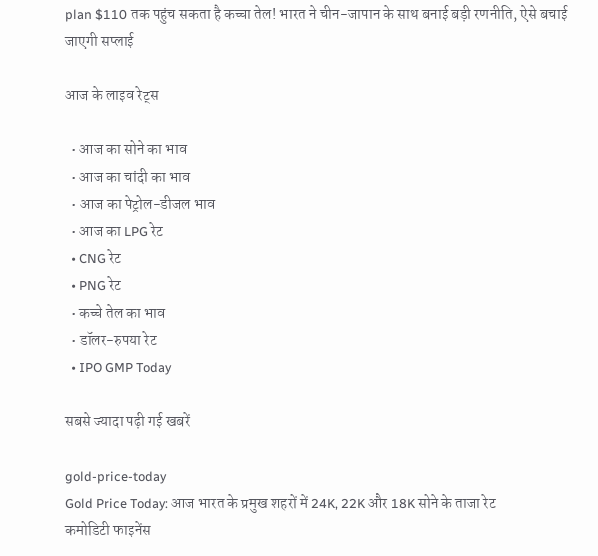plan $110 तक पहुंच सकता है कच्चा तेल! भारत ने चीन-जापान के साथ बनाई बड़ी रणनीति, ऐसे बचाई जाएगी सप्लाई

आज के लाइव रेट्स

  • आज का सोने का भाव
  • आज का चांदी का भाव
  • आज का पेट्रोल-डीजल भाव
  • आज का LPG रेट
  • CNG रेट
  • PNG रेट
  • कच्चे तेल का भाव
  • डॉलर-रुपया रेट
  • IPO GMP Today

सबसे ज्यादा पढ़ी गई खबरें

gold-price-today
Gold Price Today: आज भारत के प्रमुख शहरों में 24K, 22K और 18K सोने के ताजा रेट
कमोडिटी फाइनेंस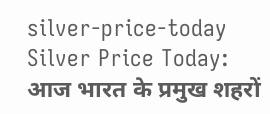silver-price-today
Silver Price Today: आज भारत के प्रमुख शहरों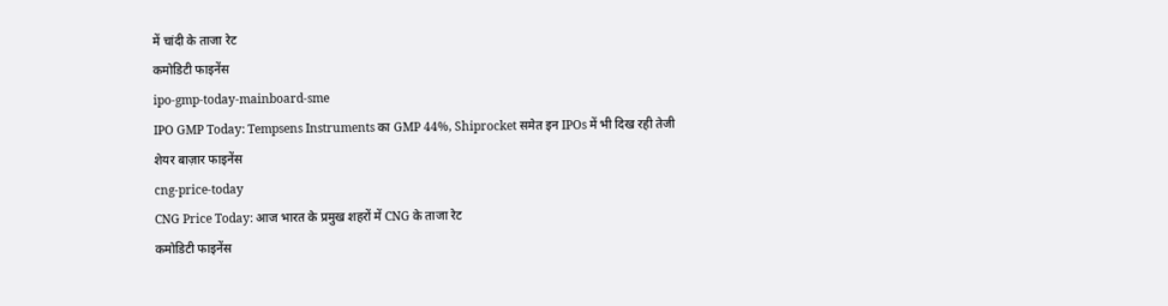में चांदी के ताजा रेट
कमोडिटी फाइनेंस
ipo-gmp-today-mainboard-sme
IPO GMP Today: Tempsens Instruments का GMP 44%, Shiprocket समेत इन IPOs में भी दिख रही तेजी
शेयर बाज़ार फाइनेंस
cng-price-today
CNG Price Today: आज भारत के प्रमुख शहरों में CNG के ताजा रेट
कमोडिटी फाइनेंस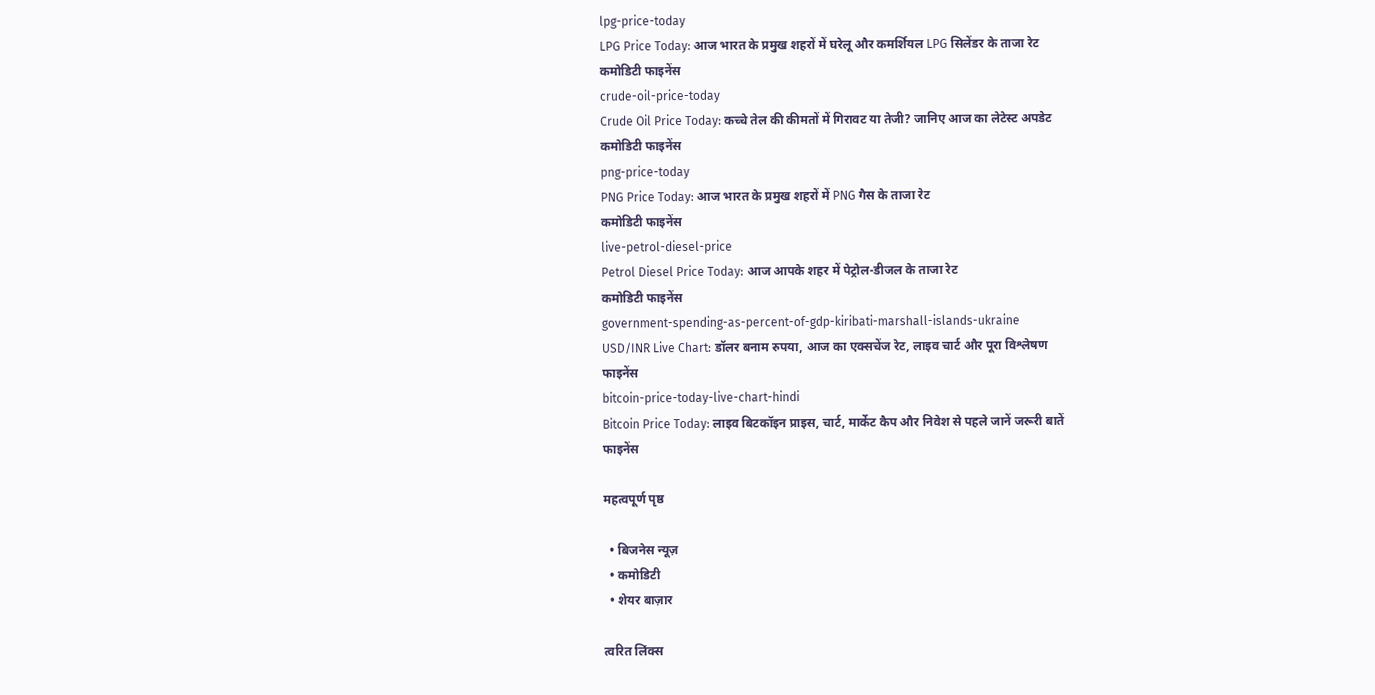lpg-price-today
LPG Price Today: आज भारत के प्रमुख शहरों में घरेलू और कमर्शियल LPG सिलेंडर के ताजा रेट
कमोडिटी फाइनेंस
crude-oil-price-today
Crude Oil Price Today: कच्चे तेल की कीमतों में गिरावट या तेजी? जानिए आज का लेटेस्ट अपडेट
कमोडिटी फाइनेंस
png-price-today
PNG Price Today: आज भारत के प्रमुख शहरों में PNG गैस के ताजा रेट
कमोडिटी फाइनेंस
live-petrol-diesel-price
Petrol Diesel Price Today: आज आपके शहर में पेट्रोल-डीजल के ताजा रेट
कमोडिटी फाइनेंस
government-spending-as-percent-of-gdp-kiribati-marshall-islands-ukraine
USD/INR Live Chart: डॉलर बनाम रुपया, आज का एक्सचेंज रेट, लाइव चार्ट और पूरा विश्लेषण
फाइनेंस
bitcoin-price-today-live-chart-hindi
Bitcoin Price Today: लाइव बिटकॉइन प्राइस, चार्ट, मार्केट कैप और निवेश से पहले जानें जरूरी बातें
फाइनेंस

महत्वपूर्ण पृष्ठ

  • बिजनेस न्यूज़
  • कमोडिटी
  • शेयर बाज़ार

त्वरित लिंक्स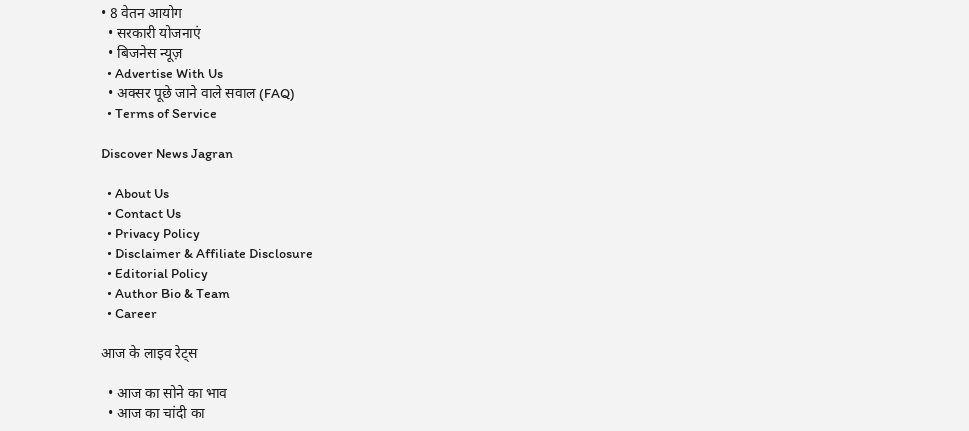• 8 वेतन आयोग
  • सरकारी योजनाएं
  • बिजनेस न्यूज़
  • Advertise With Us
  • अक्सर पूछे जाने वाले सवाल (FAQ)
  • Terms of Service

Discover News Jagran

  • About Us
  • Contact Us
  • Privacy Policy
  • Disclaimer & Affiliate Disclosure
  • Editorial Policy
  • Author Bio & Team
  • Career

आज के लाइव रेट्स

  • आज का सोने का भाव
  • आज का चांदी का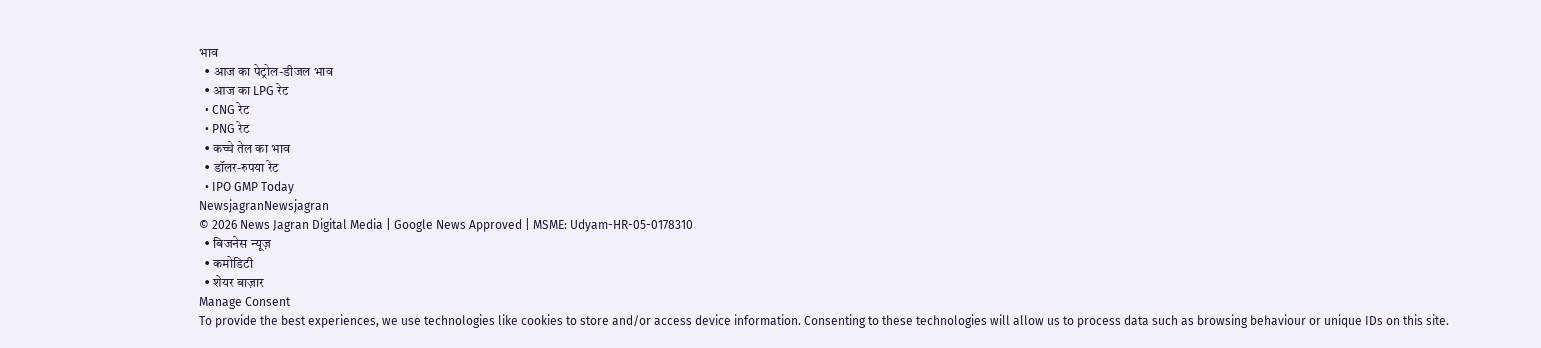भाव
  • आज का पेट्रोल-डीजल भाव
  • आज का LPG रेट
  • CNG रेट
  • PNG रेट
  • कच्चे तेल का भाव
  • डॉलर-रुपया रेट
  • IPO GMP Today
NewsjagranNewsjagran
© 2026 News Jagran Digital Media | Google News Approved | MSME: Udyam-HR-05-0178310
  • बिजनेस न्यूज़
  • कमोडिटी
  • शेयर बाज़ार
Manage Consent
To provide the best experiences, we use technologies like cookies to store and/or access device information. Consenting to these technologies will allow us to process data such as browsing behaviour or unique IDs on this site.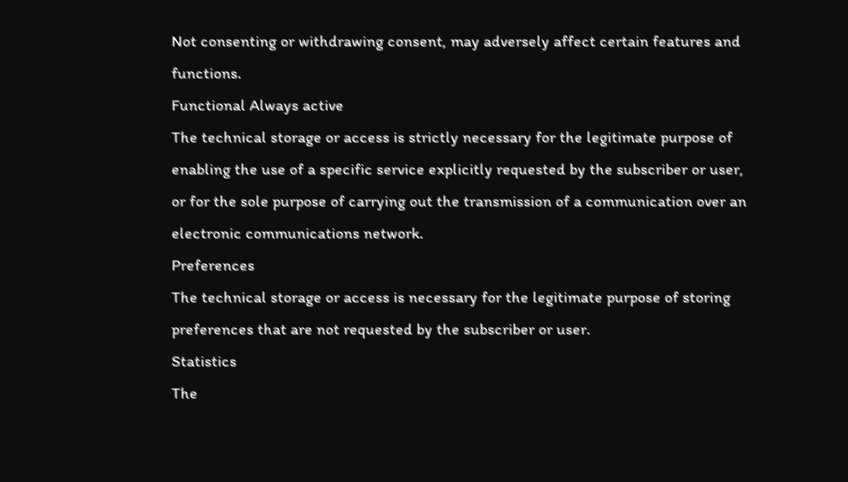Not consenting or withdrawing consent, may adversely affect certain features and functions.
Functional Always active
The technical storage or access is strictly necessary for the legitimate purpose of enabling the use of a specific service explicitly requested by the subscriber or user, or for the sole purpose of carrying out the transmission of a communication over an electronic communications network.
Preferences
The technical storage or access is necessary for the legitimate purpose of storing preferences that are not requested by the subscriber or user.
Statistics
The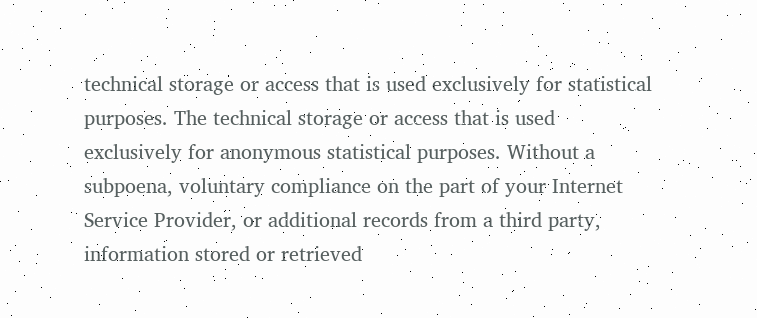technical storage or access that is used exclusively for statistical purposes. The technical storage or access that is used exclusively for anonymous statistical purposes. Without a subpoena, voluntary compliance on the part of your Internet Service Provider, or additional records from a third party, information stored or retrieved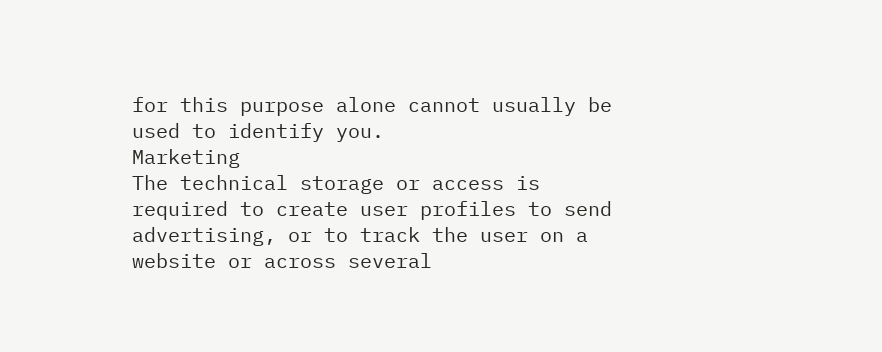for this purpose alone cannot usually be used to identify you.
Marketing
The technical storage or access is required to create user profiles to send advertising, or to track the user on a website or across several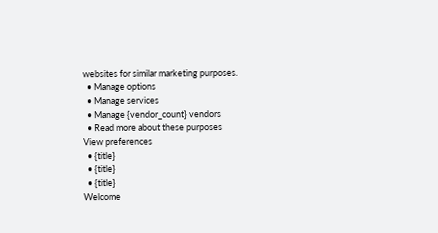websites for similar marketing purposes.
  • Manage options
  • Manage services
  • Manage {vendor_count} vendors
  • Read more about these purposes
View preferences
  • {title}
  • {title}
  • {title}
Welcome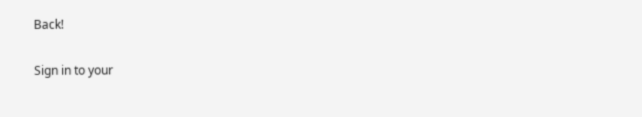Back!

Sign in to your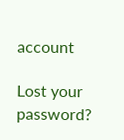account

Lost your password?